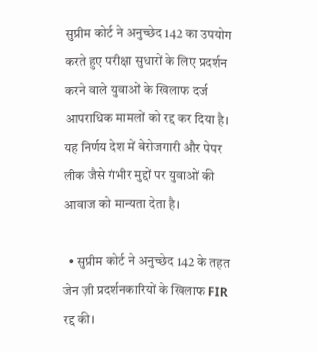सुप्रीम कोर्ट ने अनुच्छेद 142 का उपयोग करते हुए परीक्षा सुधारों के लिए प्रदर्शन करने वाले युवाओं के खिलाफ दर्ज आपराधिक मामलों को रद्द कर दिया है। यह निर्णय देश में बेरोजगारी और पेपर लीक जैसे गंभीर मुद्दों पर युवाओं की आवाज को मान्यता देता है।

  • सुप्रीम कोर्ट ने अनुच्छेद 142 के तहत जेन ज़ी प्रदर्शनकारियों के खिलाफ FIR रद्द की।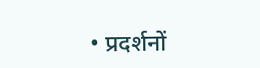• प्रदर्शनों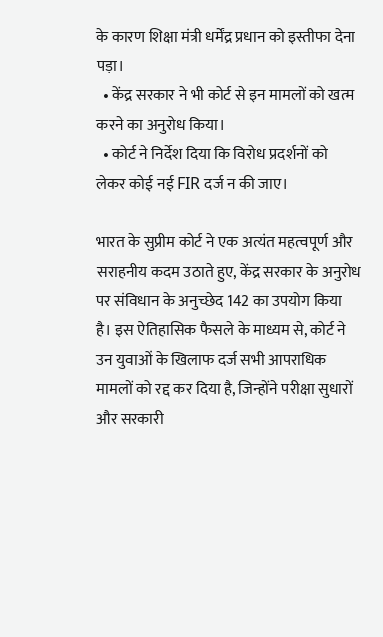के कारण शिक्षा मंत्री धर्मेंद्र प्रधान को इस्तीफा देना पड़ा।
  • केंद्र सरकार ने भी कोर्ट से इन मामलों को खत्म करने का अनुरोध किया।
  • कोर्ट ने निर्देश दिया कि विरोध प्रदर्शनों को लेकर कोई नई FIR दर्ज न की जाए।

भारत के सुप्रीम कोर्ट ने एक अत्यंत महत्वपूर्ण और सराहनीय कदम उठाते हुए, केंद्र सरकार के अनुरोध पर संविधान के अनुच्छेद 142 का उपयोग किया है। इस ऐतिहासिक फैसले के माध्यम से, कोर्ट ने उन युवाओं के खिलाफ दर्ज सभी आपराधिक मामलों को रद्द कर दिया है, जिन्होंने परीक्षा सुधारों और सरकारी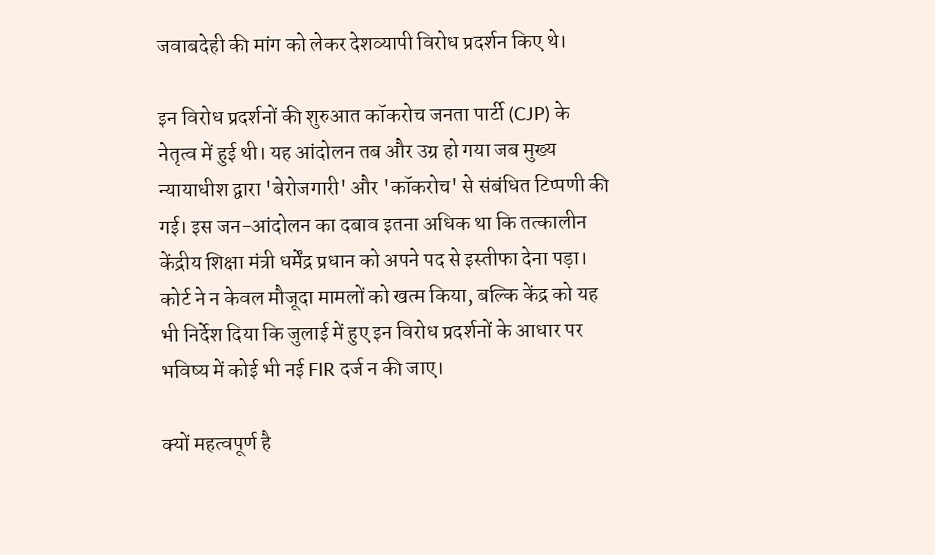जवाबदेही की मांग को लेकर देशव्यापी विरोध प्रदर्शन किए थे।

इन विरोध प्रदर्शनों की शुरुआत कॉकरोच जनता पार्टी (CJP) के नेतृत्व में हुई थी। यह आंदोलन तब और उग्र हो गया जब मुख्य न्यायाधीश द्वारा 'बेरोजगारी' और 'कॉकरोच' से संबंधित टिप्पणी की गई। इस जन-आंदोलन का दबाव इतना अधिक था कि तत्कालीन केंद्रीय शिक्षा मंत्री धर्मेंद्र प्रधान को अपने पद से इस्तीफा देना पड़ा। कोर्ट ने न केवल मौजूदा मामलों को खत्म किया, बल्कि केंद्र को यह भी निर्देश दिया कि जुलाई में हुए इन विरोध प्रदर्शनों के आधार पर भविष्य में कोई भी नई FIR दर्ज न की जाए।

क्यों महत्वपूर्ण है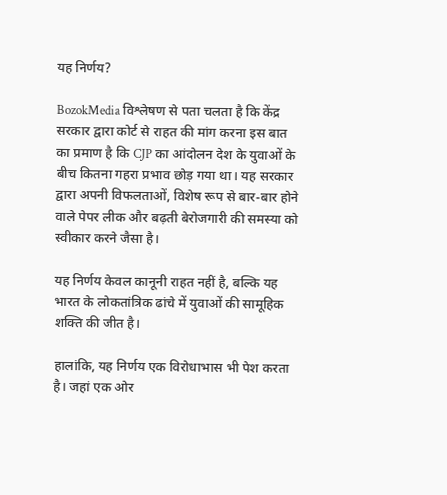यह निर्णय?

BozokMedia विश्लेषण से पता चलता है कि केंद्र सरकार द्वारा कोर्ट से राहत की मांग करना इस बात का प्रमाण है कि CJP का आंदोलन देश के युवाओं के बीच कितना गहरा प्रभाव छोड़ गया था। यह सरकार द्वारा अपनी विफलताओं, विशेष रूप से बार-बार होने वाले पेपर लीक और बढ़ती बेरोजगारी की समस्या को स्वीकार करने जैसा है।

यह निर्णय केवल कानूनी राहत नहीं है, बल्कि यह भारत के लोकतांत्रिक ढांचे में युवाओं की सामूहिक शक्ति की जीत है।

हालांकि, यह निर्णय एक विरोधाभास भी पेश करता है। जहां एक ओर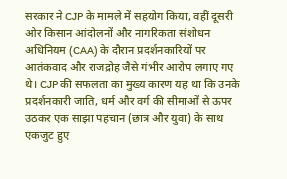सरकार ने CJP के मामले में सहयोग किया, वहीं दूसरी ओर किसान आंदोलनों और नागरिकता संशोधन अधिनियम (CAA) के दौरान प्रदर्शनकारियों पर आतंकवाद और राजद्रोह जैसे गंभीर आरोप लगाए गए थे। CJP की सफलता का मुख्य कारण यह था कि उनके प्रदर्शनकारी जाति, धर्म और वर्ग की सीमाओं से ऊपर उठकर एक साझा पहचान (छात्र और युवा) के साथ एकजुट हुए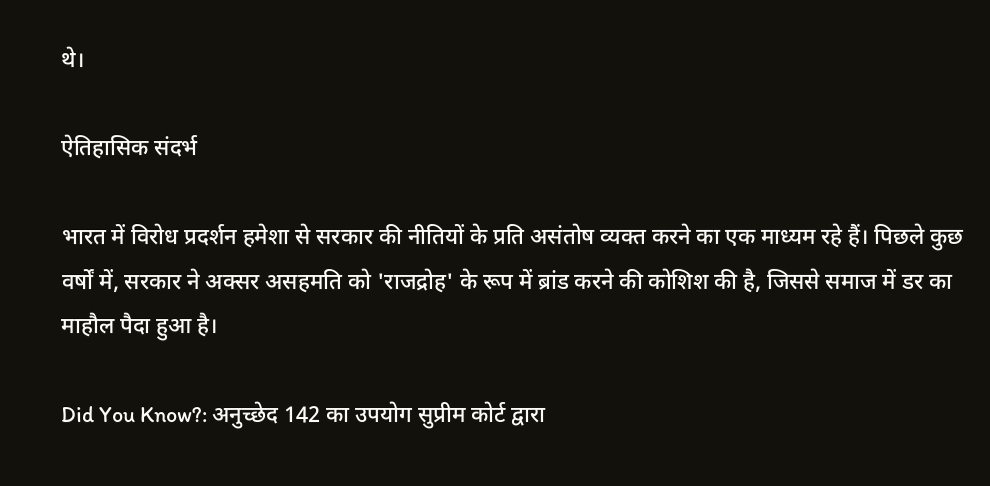थे।

ऐतिहासिक संदर्भ

भारत में विरोध प्रदर्शन हमेशा से सरकार की नीतियों के प्रति असंतोष व्यक्त करने का एक माध्यम रहे हैं। पिछले कुछ वर्षों में, सरकार ने अक्सर असहमति को 'राजद्रोह' के रूप में ब्रांड करने की कोशिश की है, जिससे समाज में डर का माहौल पैदा हुआ है।

Did You Know?: अनुच्छेद 142 का उपयोग सुप्रीम कोर्ट द्वारा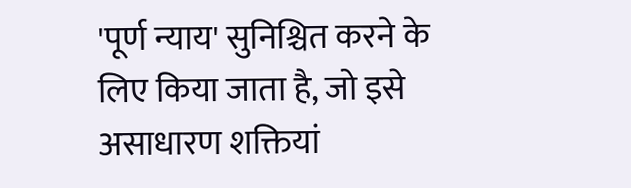'पूर्ण न्याय' सुनिश्चित करने के लिए किया जाता है, जो इसे असाधारण शक्तियां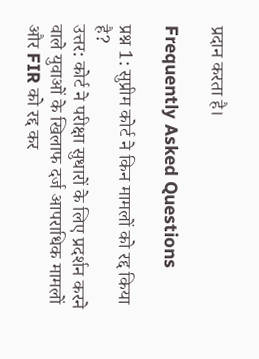प्रदान करता है।

Frequently Asked Questions

प्रश्न 1: सुप्रीम कोर्ट ने किन मामलों को रद्द किया है?
उत्तर: कोर्ट ने परीक्षा सुधारों के लिए प्रदर्शन करने वाले युवाओं के खिलाफ दर्ज आपराधिक मामलों और FIR को रद्द कर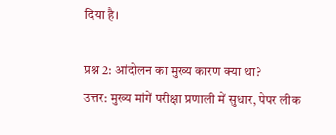दिया है।

प्रश्न 2: आंदोलन का मुख्य कारण क्या था?
उत्तर: मुख्य मांगें परीक्षा प्रणाली में सुधार, पेपर लीक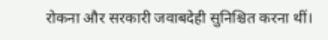रोकना और सरकारी जवाबदेही सुनिश्चित करना थीं।